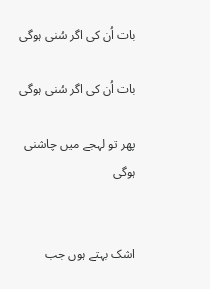بات اُن کی اگر سُنی ہوگی

بات اُن کی اگر سُنی ہوگی

پھر تو لہجے میں چاشنی ہوگی


اشک بہتے ہوں جب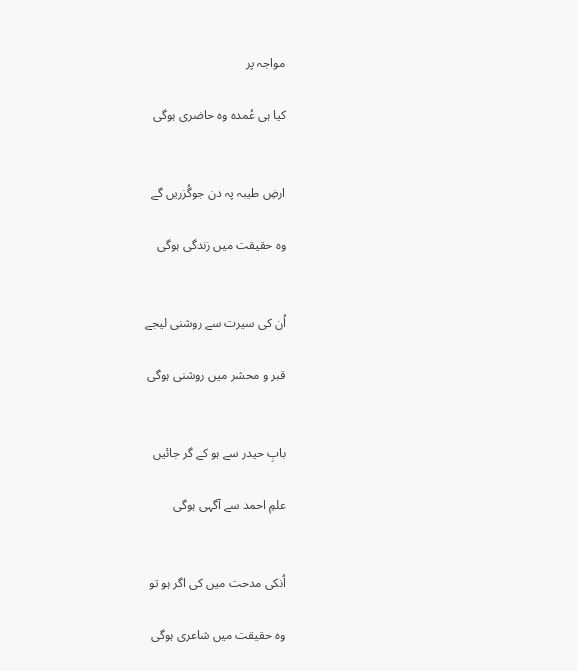مواجہ پر

کیا ہی عُمدہ وہ حاضری ہوگی


ارضِ طیبہ پہ دن جوگُزریں گے

وہ حقیقت میں زندگی ہوگی


اُن کی سیرت سے روشنی لیجے

قبر و محشر میں روشنی ہوگی


بابِ حیدر سے ہو کے گر جائیں

علمِ احمد سے آگہی ہوگی


اُنکی مدحت میں کی اگر ہو تو

وہ حقیقت میں شاعری ہوگی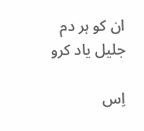ان کو ہر دم جلیل یاد کرو

اِس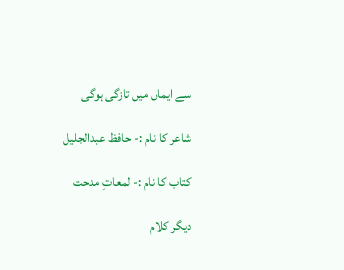سے ایماں میں تازگی ہوگی

شاعر کا نام :- حافظ عبدالجلیل

کتاب کا نام :- لمعاتِ مدحت

دیگر کلام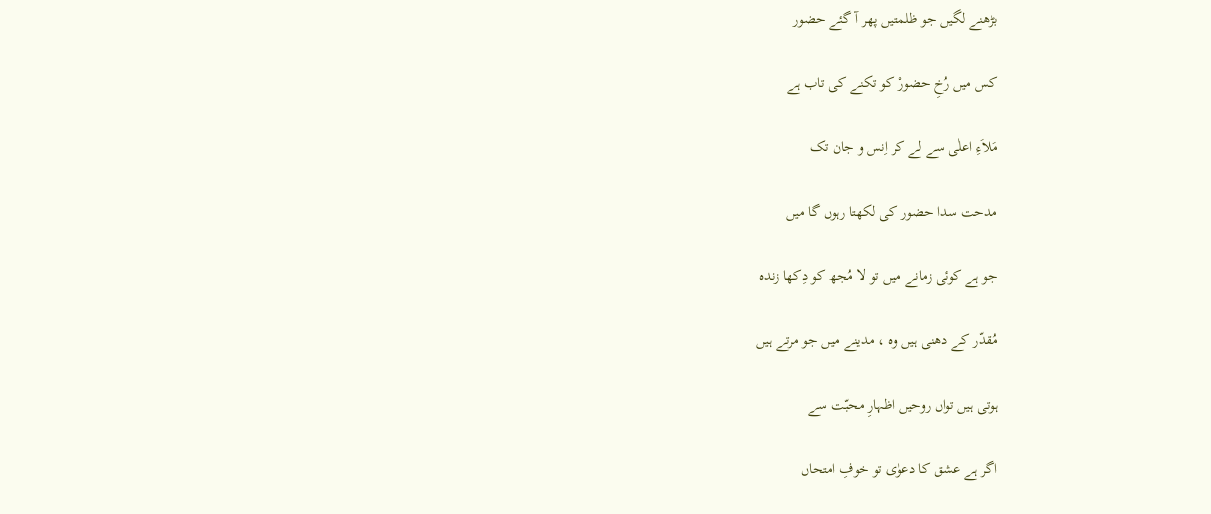بڑھنے لگیں جو ظلمتیں پھر آ گئے حضور

کس میں رُخِ حضورْ کو تکنے کی تاب ہے

مَلاَءِ اعلٰی سے لے کر اِنس و جان تک

مدحت سدا حضور کی لکھتا رہوں گا میں

جو ہے کوئی زمانے میں تو لا مُجھ کو دِکھا زندہ

مُقدّر کے دھنی ہیں وہ ، مدینے میں جو مرتے ہیں

ہوتی ہیں تواں روحیں اظہارِ محبّت سے

اگر ہے عشق کا دعوٰی تو خوفِ امتحاں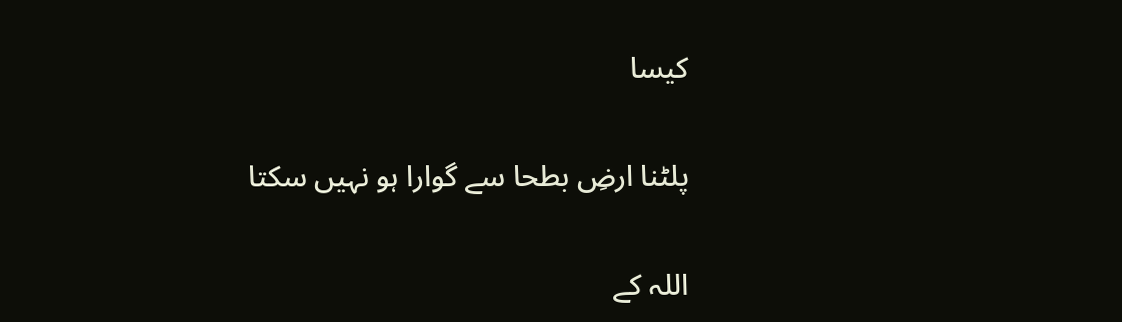کیسا

پلٹنا ارضِ بطحا سے گوارا ہو نہیں سکتا

اللہ کے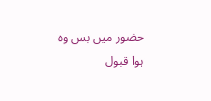حضور میں بس وہ ہوا قبول